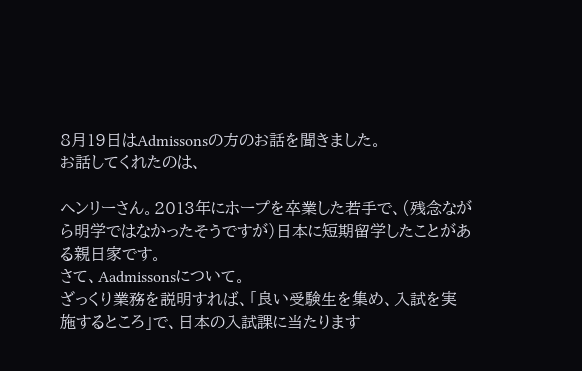8月19日はAdmissonsの方のお話を聞きました。
お話してくれたのは、

ヘンリーさん。2013年にホープを卒業した若手で、(残念ながら明学ではなかったそうですが)日本に短期留学したことがある親日家です。
さて、Aadmissonsについて。
ざっくり業務を説明すれば、「良い受験生を集め、入試を実施するところ」で、日本の入試課に当たります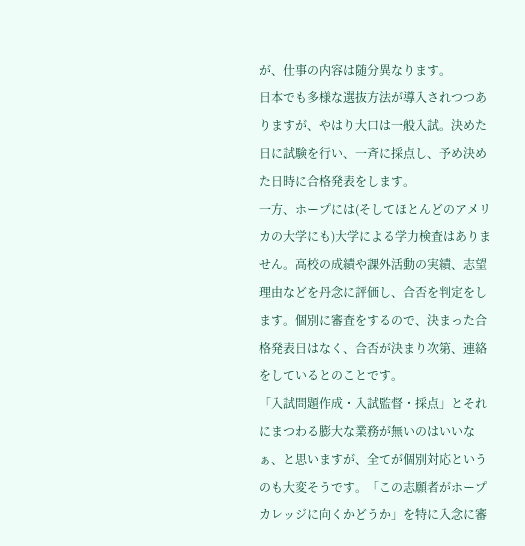が、仕事の内容は随分異なります。
日本でも多様な選抜方法が導入されつつありますが、やはり大口は一般入試。決めた日に試験を行い、一斉に採点し、予め決めた日時に合格発表をします。
一方、ホープには(そしてほとんどのアメリカの大学にも)大学による学力検査はありません。高校の成績や課外活動の実績、志望理由などを丹念に評価し、合否を判定をします。個別に審査をするので、決まった合格発表日はなく、合否が決まり次第、連絡をしているとのことです。
「入試問題作成・入試監督・採点」とそれにまつわる膨大な業務が無いのはいいなぁ、と思いますが、全てが個別対応というのも大変そうです。「この志願者がホープカレッジに向くかどうか」を特に入念に審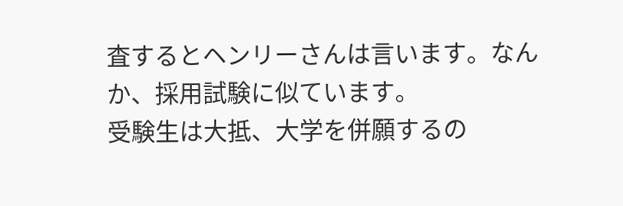査するとヘンリーさんは言います。なんか、採用試験に似ています。
受験生は大抵、大学を併願するの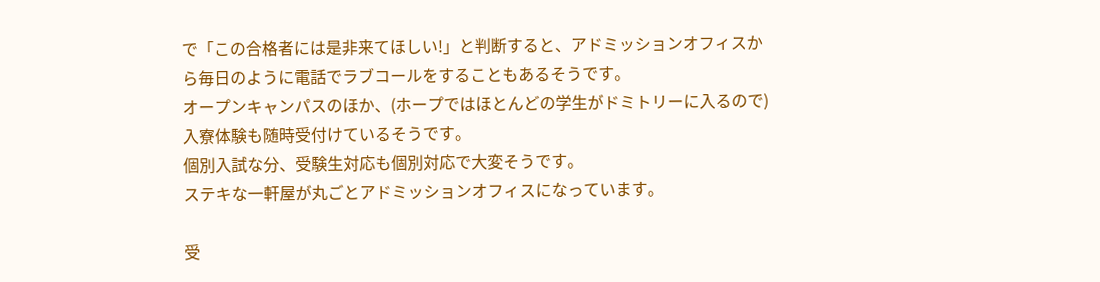で「この合格者には是非来てほしい!」と判断すると、アドミッションオフィスから毎日のように電話でラブコールをすることもあるそうです。
オープンキャンパスのほか、(ホープではほとんどの学生がドミトリーに入るので)入寮体験も随時受付けているそうです。
個別入試な分、受験生対応も個別対応で大変そうです。
ステキな一軒屋が丸ごとアドミッションオフィスになっています。

受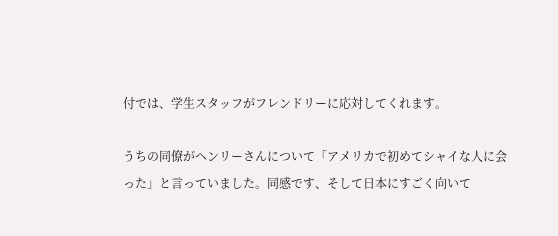付では、学生スタッフがフレンドリーに応対してくれます。

うちの同僚がヘンリーさんについて「アメリカで初めてシャイな人に会った」と言っていました。同感です、そして日本にすごく向いて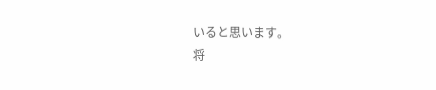いると思います。
将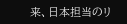来、日本担当のリ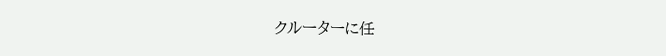クルーターに任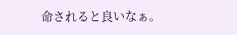命されると良いなぁ。